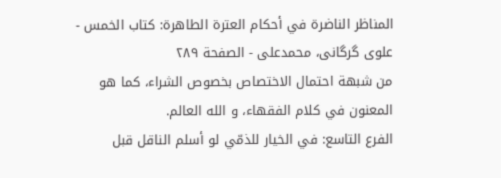المناظر الناضرة في أحکام العترة الطاهرة: کتاب الخمس - علوی گرگانی، محمدعلی - الصفحة ٢٨٩
من شبهة احتمال الاختصاص بخصوص الشراء، کما هو المعنون في کلام الفقهاء، و الله العالم.
الفرع التاسع: في الخيار للذمّي لو أسلم الناقل قبل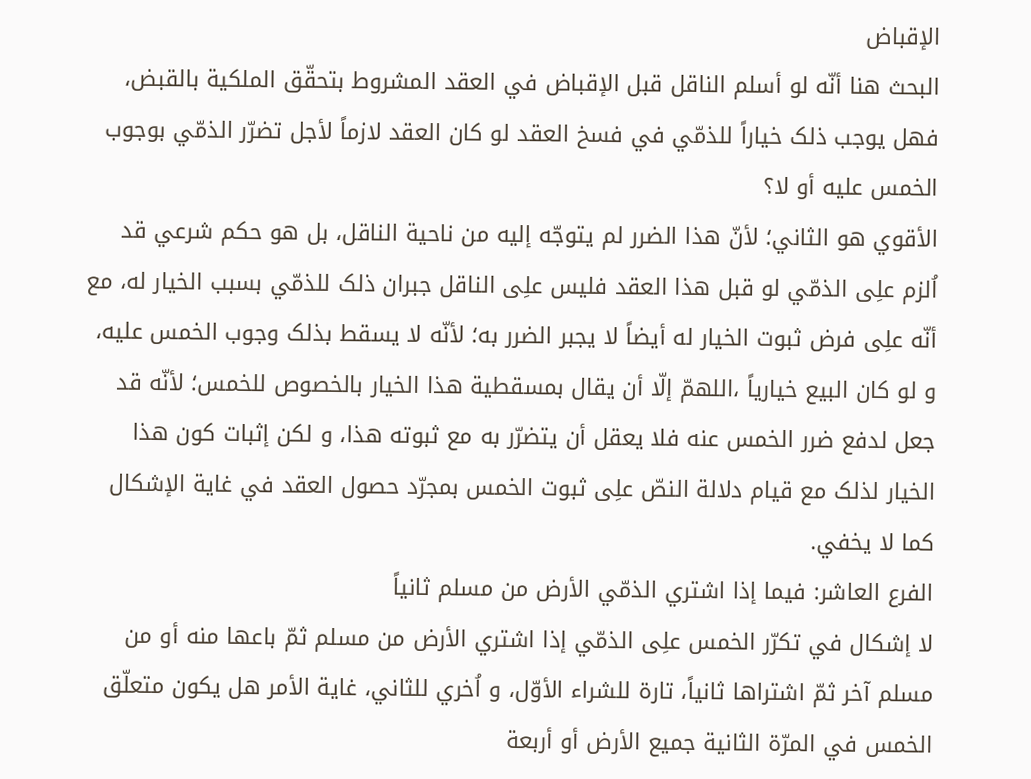الإقباض
البحث هنا أنّه لو أسلم الناقل قبل الإقباض في العقد المشروط بتحقّق الملکية بالقبض، فهل يوجب ذلک خياراً للذمّي في فسخ العقد لو کان العقد لازماً لأجل تضرّر الذمّي بوجوب الخمس عليه أو لا؟
الأقوي هو الثاني؛ لأنّ هذا الضرر لم يتوجّه إليه من ناحية الناقل، بل هو حکم شرعي قد اُلزم علِی الذمّي لو قبل هذا العقد فليس علِی الناقل جبران ذلک للذمّي بسبب الخيار له، مع أنّه علِی فرض ثبوت الخيار له أيضاً لا يجبر الضرر به؛ لأنّه لا يسقط بذلک وجوب الخمس عليه، و لو کان البيع خيارياً ،اللهمّ إلّا أن يقال بمسقطية هذا الخيار بالخصوص للخمس؛ لأنّه قد جعل لدفع ضرر الخمس عنه فلا يعقل أن يتضرّر به مع ثبوته هذا، و لکن إثبات کون هذا الخيار لذلک مع قيام دلالة النصّ علِی ثبوت الخمس بمجرّد حصول العقد في غاية الإشکال کما لا يخفي.
الفرع العاشر: فيما إذا اشتري الذمّي الأرض من مسلم ثانياً
لا إشکال في تکرّر الخمس علِی الذمّي إذا اشتري الأرض من مسلم ثمّ باعها منه أو من مسلم آخر ثمّ اشتراها ثانياً، تارة للشراء الأوّل، و اُخري للثاني، غاية الأمر هل يکون متعلّق الخمس في المرّة الثانية جميع الأرض أو أربعة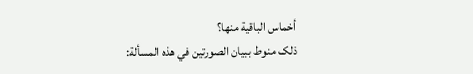أخماس الباقية منها؟
ذلک منوط ببيان الصورتين في هذه المسألة: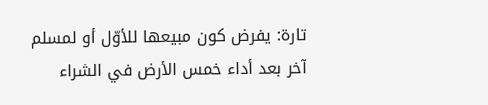تارة: يفرض کون مبيعها للأوّل أو لمسلم آخر بعد أداء خمس الأرض في الشراء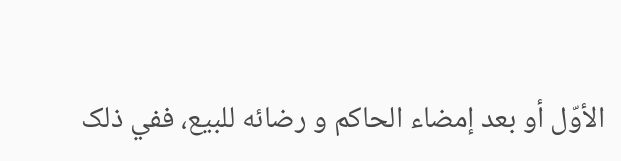الأوّل أو بعد إمضاء الحاکم و رضائه للبيع، ففي ذلک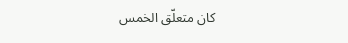کان متعلّق الخمس